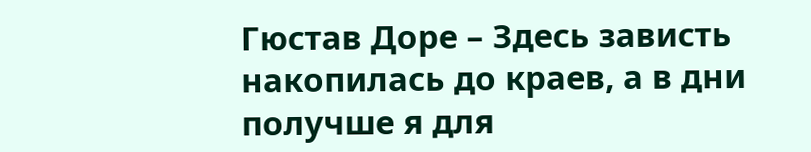Гюстав Доре – Здесь зависть накопилась до краев, а в дни получше я для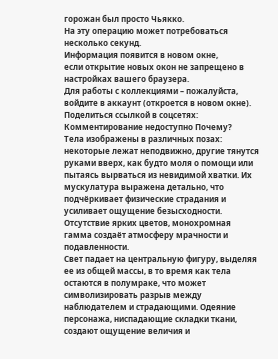горожан был просто Чьякко.
На эту операцию может потребоваться несколько секунд.
Информация появится в новом окне,
если открытие новых окон не запрещено в настройках вашего браузера.
Для работы с коллекциями – пожалуйста, войдите в аккаунт (откроется в новом окне).
Поделиться ссылкой в соцсетях:
Комментирование недоступно Почему?
Тела изображены в различных позах: некоторые лежат неподвижно, другие тянутся руками вверх, как будто моля о помощи или пытаясь вырваться из невидимой хватки. Их мускулатура выражена детально, что подчёркивает физические страдания и усиливает ощущение безысходности. Отсутствие ярких цветов, монохромная гамма создаёт атмосферу мрачности и подавленности.
Свет падает на центральную фигуру, выделяя ее из общей массы, в то время как тела остаются в полумраке, что может символизировать разрыв между наблюдателем и страдающими. Одеяние персонажа, ниспадающие складки ткани, создают ощущение величия и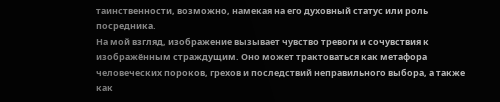таинственности, возможно, намекая на его духовный статус или роль посредника.
На мой взгляд, изображение вызывает чувство тревоги и сочувствия к изображённым страждущим. Оно может трактоваться как метафора человеческих пороков, грехов и последствий неправильного выбора, а также как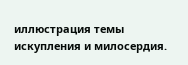иллюстрация темы искупления и милосердия.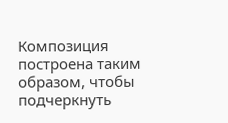Композиция построена таким образом, чтобы подчеркнуть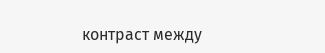контраст между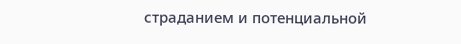страданием и потенциальной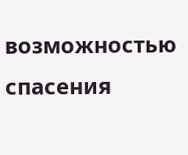возможностью спасения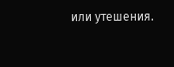или утешения.